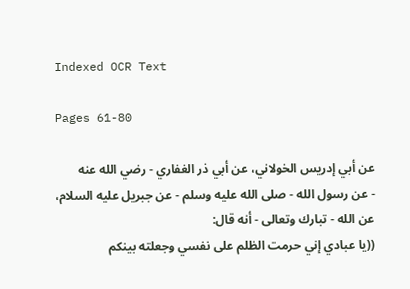Indexed OCR Text

Pages 61-80

عن أبي إدريس الخولاني، عن أبي ذر الغفاري - رضي الله عنه
- عن رسول الله - صلى الله عليه وسلم - عن جبريل عليه السلام،
عن الله - تبارك وتعالى - أنه قال:
((يا عبادي إني حرمت الظلم على نفسي وجعلته بينكم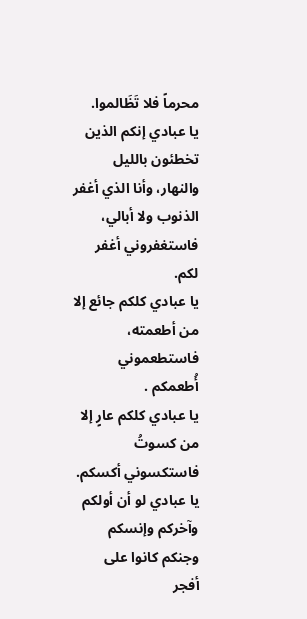محرماً فلا تَظَالموا.
يا عبادي إنكم الذين تخطئون بالليل والنهار، وأنا الذي أغفر
الذنوب ولا أبالي، فاستغفروني أغفر لكم.
يا عبادي كلكم جائع إلا من أطعمته، فاستطعموني
أُطعمكم .
يا عبادي كلكم عارٍ إلا من كسوتُ فاستكسوني أكسكم.
يا عبادي لو أن أولكم وآخركم وإنسكم وجنكم كانوا على
أفجر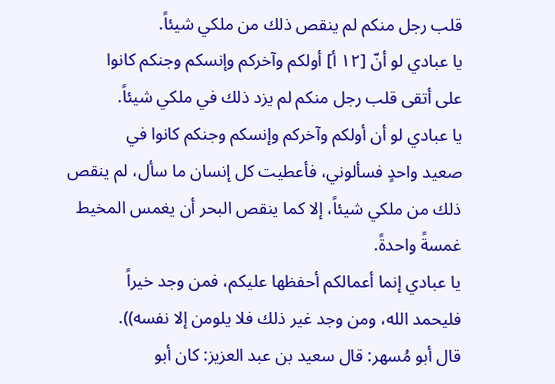قلب رجل منكم لم ينقص ذلك من ملكي شيئاً.
يا عبادي لو أنّ [١٢ أ] أولكم وآخركم وإنسكم وجنكم كانوا
على أتقى قلب رجل منكم لم يزد ذلك في ملكي شيئاً.
يا عبادي لو أن أولكم وآخركم وإنسكم وجنكم كانوا في
صعيد واحدٍ فسألوني، فأعطيت كل إنسان ما سأل، لم ينقص
ذلك من ملكي شيئاً، إلا كما ينقص البحر أن يغمس المخيط
غمسةً واحدةً.
يا عبادي إنما أعمالكم أحفظها عليكم، فمن وجد خيراً
فليحمد الله، ومن وجد غير ذلك فلا يلومن إلا نفسه)).
قال أبو مُسهر: قال سعيد بن عبد العزيز: كان أبو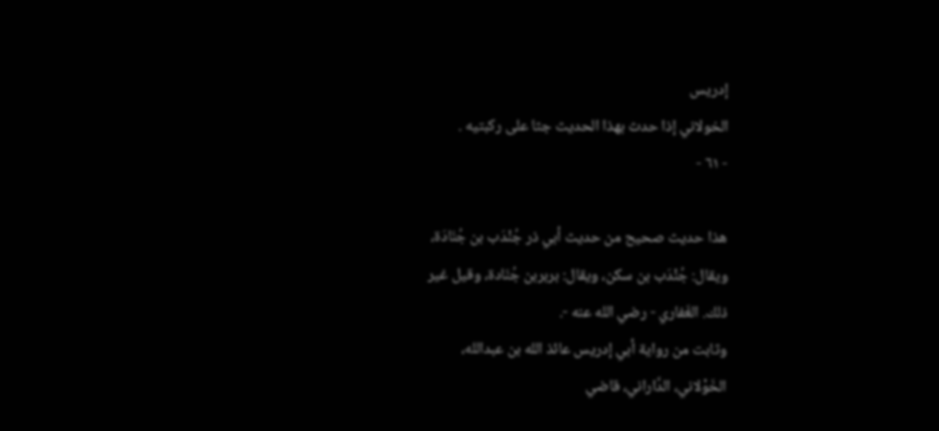إدريس
الخولاني إذا حدث بهذا الحديث جثا على ركبتيه .
- ٦١ -

هذا حديث صحيح من حديث أبي ذر جُنْدَب بن جُنَادَة،
ويقال: جُنْدَب بن سكن، ويقال: بربربن جُنَادة، وقيل غير
ذلك. الغَفاري - رضي الله عنه -.
وثابت من رواية أبي إدريس عائذ الله بن عبدالله،
الخَوْلاني، الدَّاراني، قاضي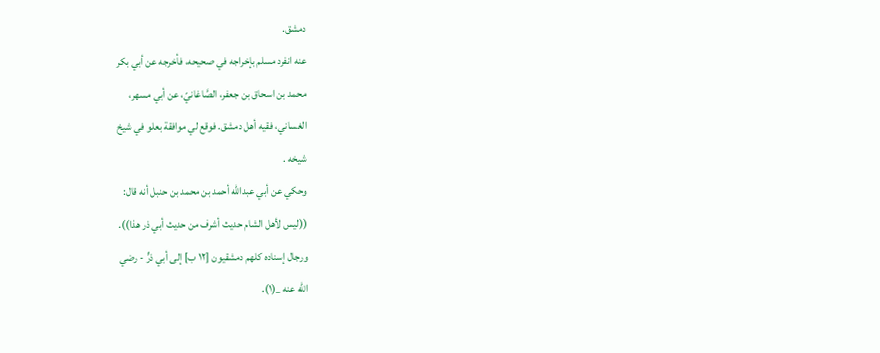دمشق.
عنه انفرد مسلم بإخراجه في صحيحه، فأخرجه عن أبي بكر
محمد بن اسحاق بن جعفر، الصَّاغانيّ، عن أبي مسهر،
الغساني، فقيه أهل دمشق. فوقع لي موافقة بعلو في شيخ
شيخه .
وحكي عن أبي عبدالله أحمد بن محمد بن حنبل أنه قال:
((ليس لأهل الشام حديث أشرف من حديث أبي ذر هذا)).
ورجال إسناده كلهم دمشقيون [١٢ ب] إلى أبي ذرٍّ - رضي
الله عنه _(١).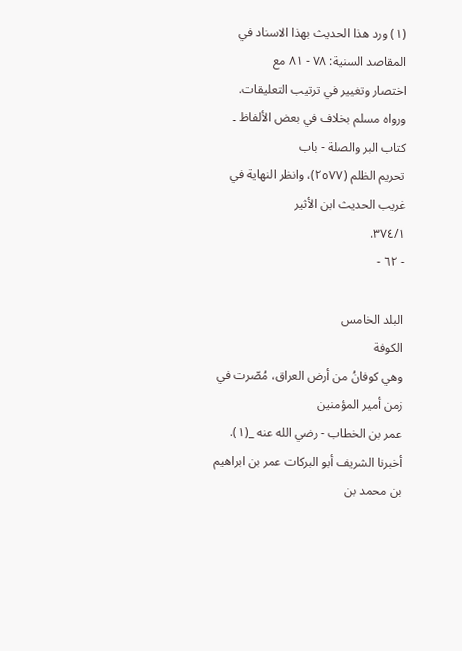(١) ورد هذا الحديث بهذا الاسناد في المقاصد السنية: ٧٨ - ٨١ مع
اختصار وتغيير في ترتيب التعليقات.
ورواه مسلم بخلاف في بعض الألفاظ ۔ کتاب البر والصلة - باب
تحريم الظلم (٢٥٧٧)، وانظر النهاية في غريب الحديث ابن الأثير
٣٧٤/١.
- ٦٢ -

البلد الخامس
الكوفة
وهي كوفانُ من أرض العراق، مُصّرت في زمن أمير المؤمنين
عمر بن الخطاب - رضي الله عنه _(١).
أخبرنا الشريف أبو البركات عمر بن ابراهيم بن محمد بن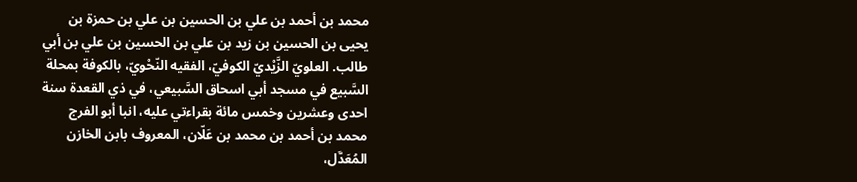محمد بن أحمد بن علي بن الحسين بن علي بن حمزة بن
يحيى بن الحسين بن زيد بن علي بن الحسين بن علي بن أبي
طالب. العلويّ الزَّيْديّ الكوفيّ، الفقيه النّحْويّ، بالكوفة بمحلة
السَّبيع في مسجد أبي اسحاق السَّبيعي، في ذي القعدة سنة
احدى وعشرين وخمس مائة بقراءتي عليه، انبا أبو الفرج
محمد بن أحمد بن محمد بن عَلّان، المعروف بابن الخازن
المُعَدَّل،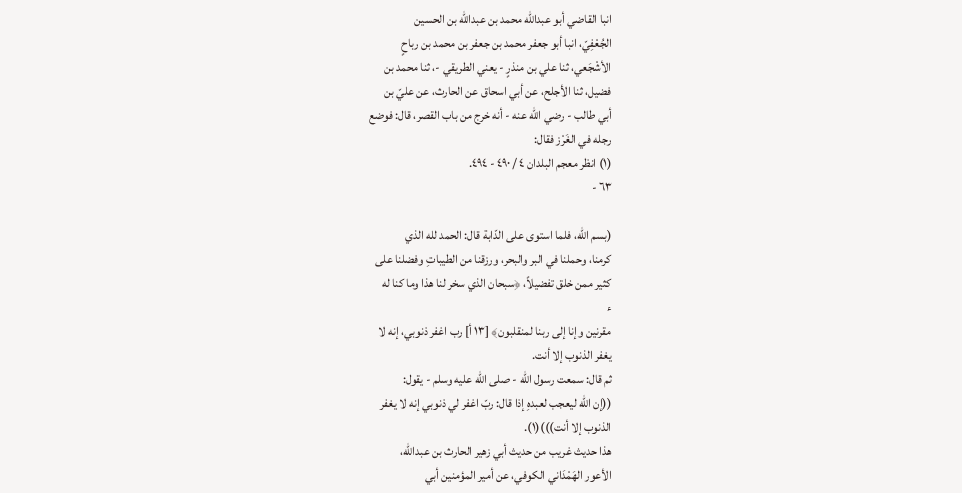انبا القاضي أبو عبدالله محمد بن عبدالله بن الحسين
الجُعْفِيّ، انبا أبو جعفر محمد بن جعفر بن محمد بن رباحٍ
الأشْجَعي، ثنا علي بن منذرٍ - يعني الطريقي -، ثنا محمد بن
فضيل، ثنا الأجلح، عن أبي اسحاق عن الحارث، عن عليّ بن
أبي طالب - رضي الله عنه - أنه خرج من باب القصر، قال: فوضع
رجله في الغَرْز فقال:
(١) انظر معجم البلدان ٤ / ٤٩٠ - ٤٩٤.
٦٣ -

(بسم الله، فلما استوى على الدّابة قال: الحمد لله الذي
كرمنا، وحملنا في البر والبحر، ورزقنا من الطيباتِ وفضلنا على
كثير ممن خلق تفضيلاً، ﴿سبحان الذي سخر لنا هذا وما كنا له
ء
مقرنين وإنا إلى ربنا لمنقلبون﴾ [١٣ أ] رب اغفر ذنوبي، إنه لا
يغفر الذنوب إلا أنت.
ثم قال: سمعت رسول الله - صلى الله عليه وسلم - يقول:
((إن الله ليعجب لعبدهِ إذا قال: ربّ اغفر لي ذنوبي إنه لا يغفر
الذنوب إلا أنت)))(١).
هذا حديث غريب من حديث أبي زهير الحارث بن عبدالله،
الأعور الهَمْدَاني الكوفي، عن أمير المؤمنين أبي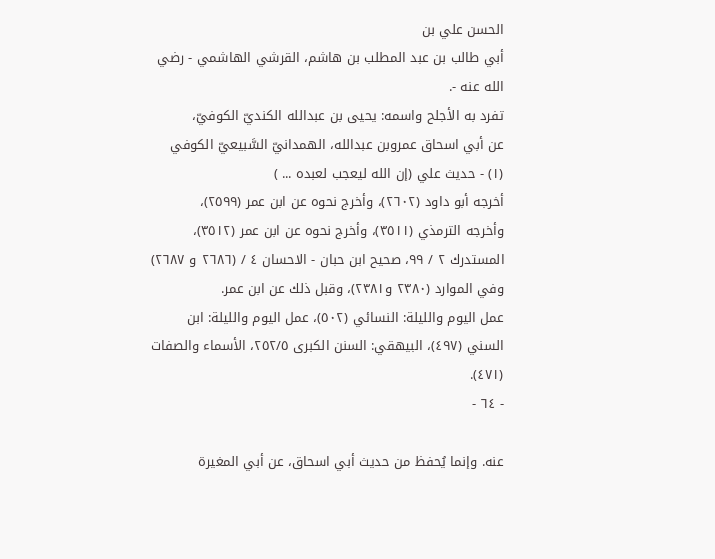الحسن علي بن
أبي طالب بن عبد المطلب بن هاشم، القرشي الهاشمي - رضي
الله عنه -.
تفرد به الأجلح واسمه: يحيى بن عبدالله الكنديّ الكوفيّ،
عن أبي اسحاق عمروبن عبدالله، الهمدانيّ السَّبيعيّ الكوفي
(١) - حديث علي (إن الله ليعجب لعبده ... )
أخرجه أبو داود (٢٦٠٢)، وأخرج نحوه عن ابن عمر (٢٥٩٩)،
وأخرجه الترمذي (٣٥١١)، وأخرج نحوه عن ابن عمر (٣٥١٢)،
المستدرك ٢ / ٩٩، صحيح ابن حبان - الاحسان ٤ / (٢٦٨٦ و ٢٦٨٧)
وفي الموارد (٢٣٨٠ و٢٣٨١)، وقبل ذلك عن ابن عمر.
عمل اليوم والليلة: النسائي (٥٠٢)، عمل اليوم والليلة: ابن
السني (٤٩٧)، البيهقي: السنن الكبرى ٢٥٢/٥، الأسماء والصفات
(٤٧١).
- ٦٤ -

عنه. وإنما يُحفظ من حديث أبي اسحاق، عن أبي المغيرة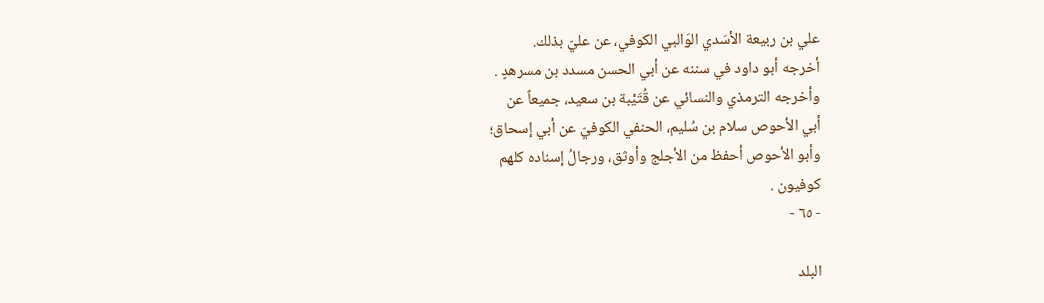علي بن ربيعة الأسَدي الوَالبي الكوفي، عن عليّ بذلك.
أخرجه أبو داود في سننه عن أبي الحسن مسدد بن مسرهدٍ .
وأخرجه الترمذي والنسائي عن قُتَيْبة بن سعيد، جميعاً عن
أبي الأحوص سلام بن سُليم، الحنفي الكوفيّ عن أبي إسحاق؛
وأبو الأحوص أحفظ من الأجلج وأوثق، ورجالُ إسناده كلهم
کوفیون .
- ٦٥ -

البلد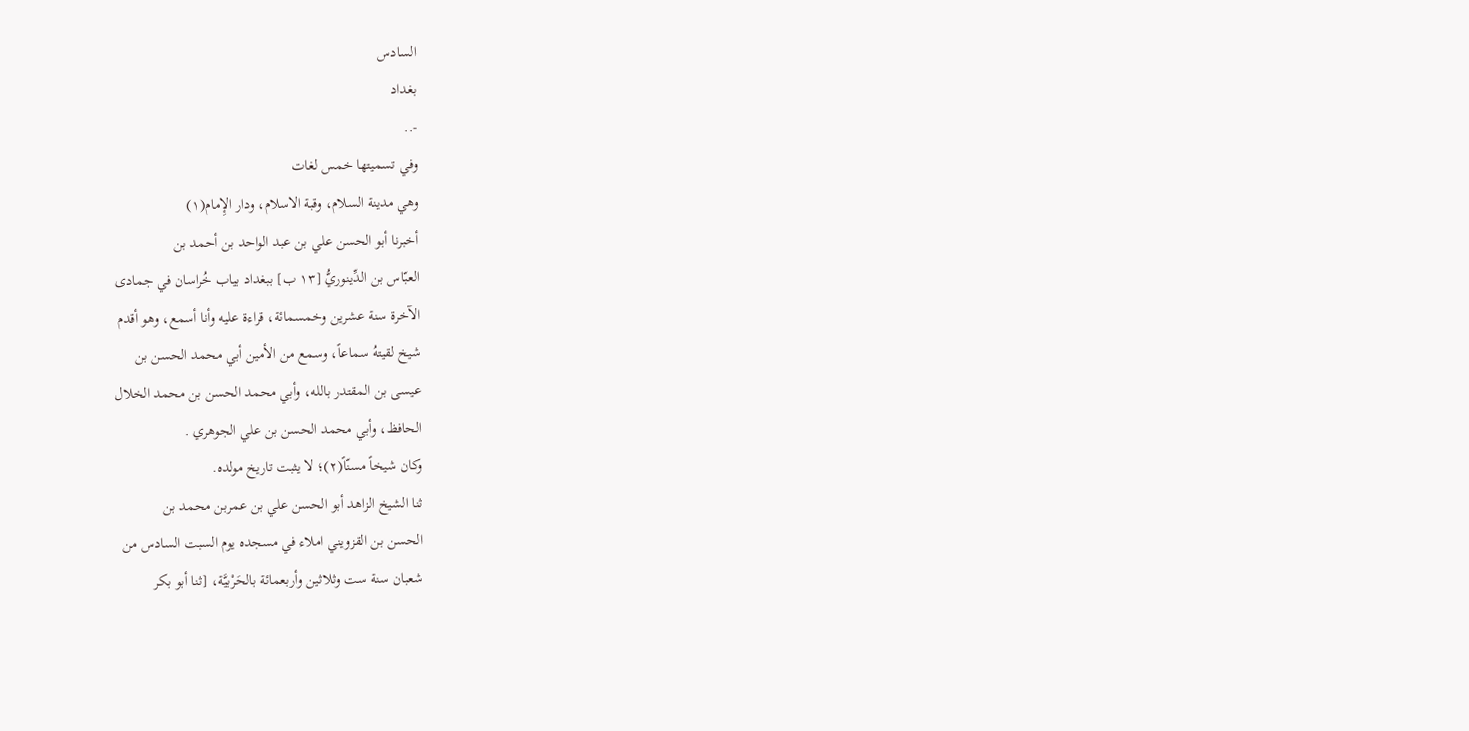السادس
بغداد
-..
وفي تسميتها خمس لغات
وهي مدينة السلام، وقبة الاسلام، ودار الإِمام(١)
أخبرنا أبو الحسن علي بن عبد الواحد بن أحمد بن
العبّاس بن الدِّینوريُّ [١٣ ب] ببغداد بیاب خُراسان في جمادى
الآخرة سنة عشرين وخمسمائة، قراءة عليه وأنا أسمع، وهو أقدم
شيخ لقيتهُ سماعاً، وسمع من الأمين أبي محمد الحسن بن
عيسى بن المقتدر بالله، وأبي محمد الحسن بن محمد الخلال
الحافظ، وأبي محمد الحسن بن علي الجوهري .
وكان شيخاً مسنّاً(٢)؛ لا يثبت تاريخ مولده.
ثنا الشيخ الزاهد أبو الحسن علي بن عمربن محمد بن
الحسن بن القزويني املاء في مسجده يوم السبت السادس من
شعبان سنة ست وثلاثين وأربعمائة بالحَرْبيَّة، [ثنا أبو بكر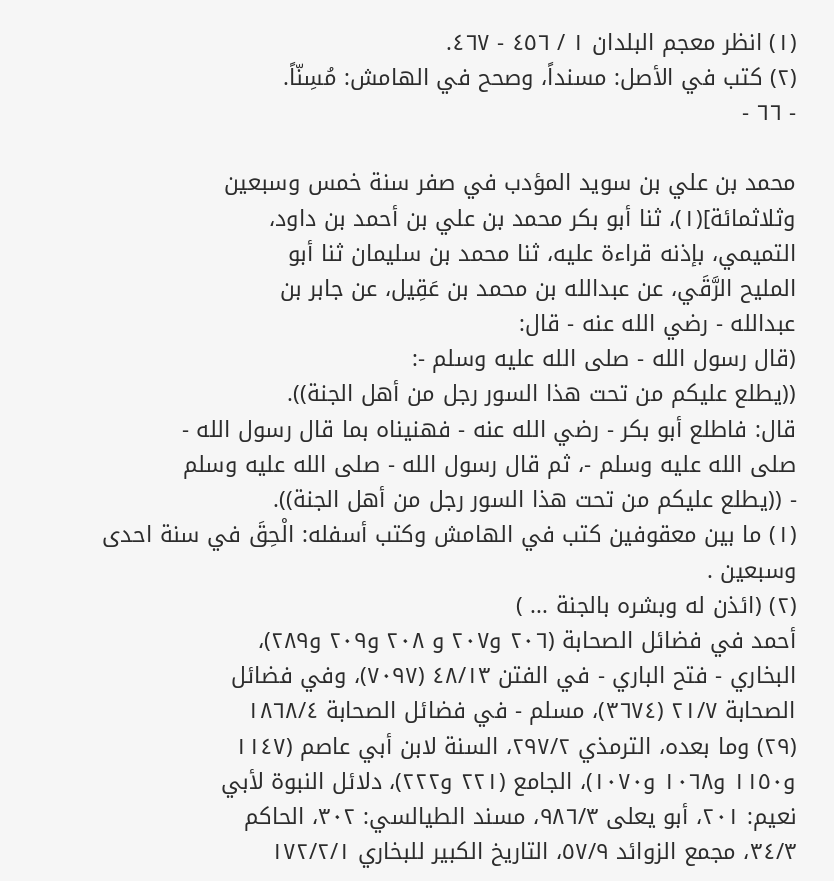(١) انظر معجم البلدان ١ / ٤٥٦ - ٤٦٧.
(٢) كتب في الأصل: مسنداً، وصحح في الهامش: مُسِنّاً.
- ٦٦ -

محمد بن علي بن سويد المؤدب في صفر سنة خمس وسبعين
وثلاثمائة](١)، ثنا أبو بكر محمد بن علي بن أحمد بن داود،
التميمي، بإذنه قراءة عليه، ثنا محمد بن سليمان ثنا أبو
المليح الرَّقَي، عن عبدالله بن محمد بن عَقِيل، عن جابر بن
عبدالله - رضي الله عنه - قال:
(قال رسول الله - صلى الله عليه وسلم -:
((يطلع عليكم من تحت هذا السور رجل من أهل الجنة)).
قال: فاطلع أبو بكر - رضي الله عنه - فهنيناه بما قال رسول الله -
صلی الله علیه وسلم -، ثم قال رسول الله - صلی الله عليه وسلم
- ((يطلع عليكم من تحت هذا السور رجل من أهل الجنة)).
(١) ما بين معقوفين كتب في الهامش وكتب أسفله: الْحِقَ في سنة احدى
وسبعین .
(٢) (ائذن له وبشره بالجنة ... )
أحمد في فضائل الصحابة (٢٠٦ و٢٠٧ و ٢٠٨ و٢٠٩ و٢٨٩)،
البخاري - فتح الباري - في الفتن ٤٨/١٣ (٧٠٩٧)، وفي فضائل
الصحابة ٢١/٧ (٣٦٧٤)، مسلم - في فضائل الصحابة ١٨٦٨/٤
(٢٩) وما بعده، الترمذي ٢٩٧/٢، السنة لابن أبي عاصم (١١٤٧
و١١٥٠ و١٠٦٨ و١٠٧٠)، الجامع (٢٢١ و٢٢٢)، دلائل النبوة لأبي
نعيم: ٢٠١، أبو يعلى ٩٨٦/٣، مسند الطيالسي: ٣٠٢، الحاكم
٣٤/٣، مجمع الزوائد ٥٧/٩، التاريخ الكبير للبخاري ١٧٢/٢/١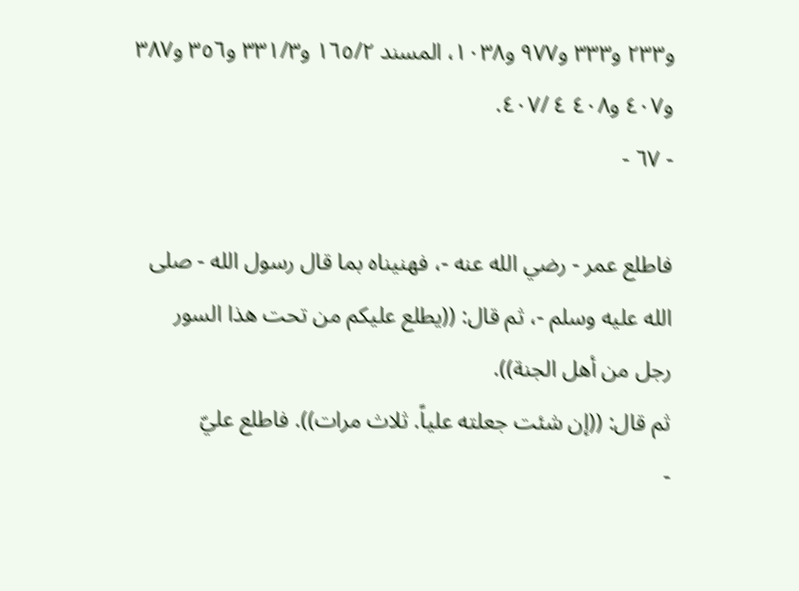و٢٣٣ و٣٣٣ و٩٧٧ و١٠٣٨، المسند ١٦٥/٢ و٣٣١/٣ و٣٥٦ و٣٨٧
و٤٠٧ و٤٠٨ ٤ /٤٠٧.
- ٦٧ -

فاطلع عمر - رضي الله عنه -، فھنیناه بما قال رسول الله - صلى
الله عليه وسلم -، ثم قال: ((يطلع عليكم من تحت هذا السور
رجل من أهل الجنة)).
ثم قال: ((إن شئت جعلته علياً. ثلاث مرات)). فاطلع عليّ
-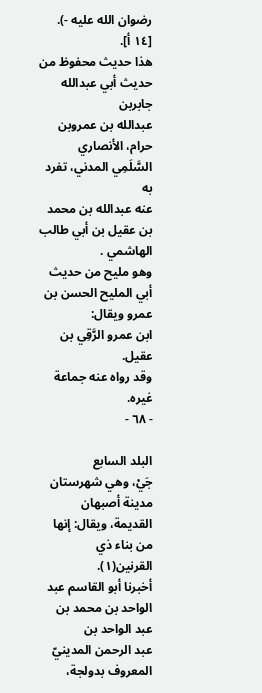رضوان الله عليه -). [١٤ أ].
هذا حديث محفوظ من حديث أبي عبدالله جابربن
عبدالله بن عمروبن حرام، الأنصاري السَّلَمِي المدني، تفرد به
عنه عبدالله بن محمد بن عقيل بن أبي طالب الهاشمي .
وهو مليح من حديث أبي المليح الحسن بن عمرو ويقال:
ابن عمرو الرَّقِي بن عقیل.
وقد رواه عنه جماعة غيره.
- ٦٨ -

البلد السابع
جَيْ، وهي شهرستان
مدينة أصبهان القديمة، ويقال: إنها من بناء ذي القرنين(١).
أخبرنا أبو القاسم عبد الواحد بن محمد بن عبد الواحد بن
عبد الرحمن المدينيّ المعروف بدولجة،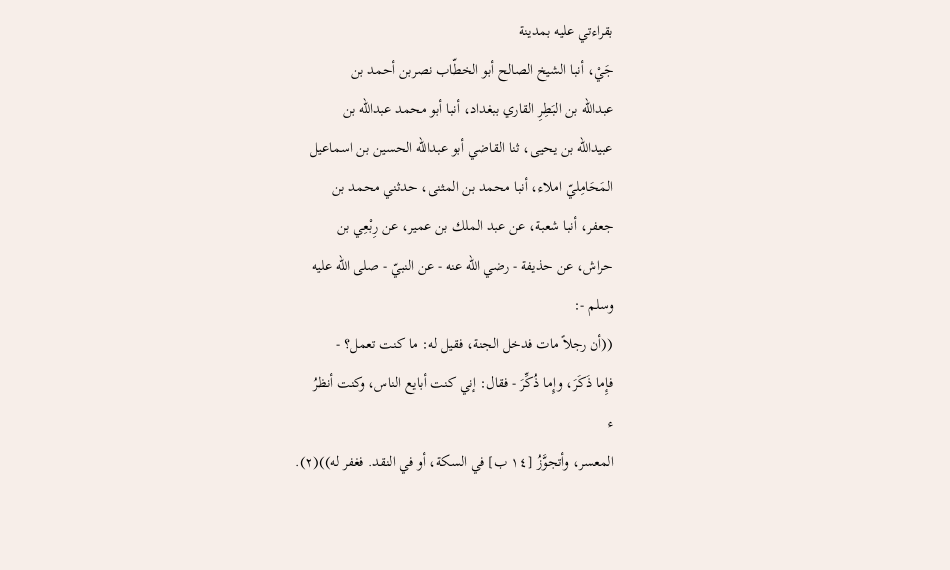بقراءتي عليه بمدينة
جَيْ، أنبا الشيخ الصالح أبو الخطّاب نصربن أحمد بن
عبدالله بن البَطِرِ القاري ببغداد، أنبا أبو محمد عبدالله بن
عبيدالله بن يحيى، ثنا القاضي أبو عبدالله الحسين بن اسماعيل
المَحَامِليّ املاء، أنبا محمد بن المثنى، حدثني محمد بن
جعفر، أنبا شعبة، عن عبد الملك بن عمير، عن رِبْعِي بن
حراش، عن حذيفة - رضي الله عنه - عن النبيّ - صلى الله عليه
وسلم -:
((أن رجلاً مات فدخل الجنة، فقيل له: ما كنت تعمل؟ -
فإِما ذَكَرَ، وإِما ذُكِّرَ - فقال: إني كنت أبايع الناس، وكنت أنظرُ
ء
المعسر، وأتجوَّزُ [١٤ ب] في السكة، أو في النقد. فغفر له))(٢).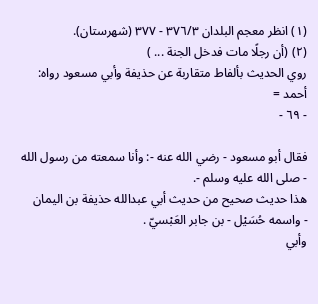(١) انظر معجم البلدان ٣٧٦/٣ - ٣٧٧ (شهرستان).
(٢) (أن رجلًا مات فدخل الجنة ... )
روي الحديث بألفاط متقاربة عن حذيفة وأبي مسعود رواه: أحمد =
- ٦٩ -

فقال أبو مسعود - رضي الله عنه -: وأنا سمعته من رسول الله
- صلى الله عليه وسلم -.
هذا حديث صحيح من حديث أبي عبدالله حذيفة بن اليمان
- واسمه حُسَيْل - بن جابر العَبْسيّ .
وأبي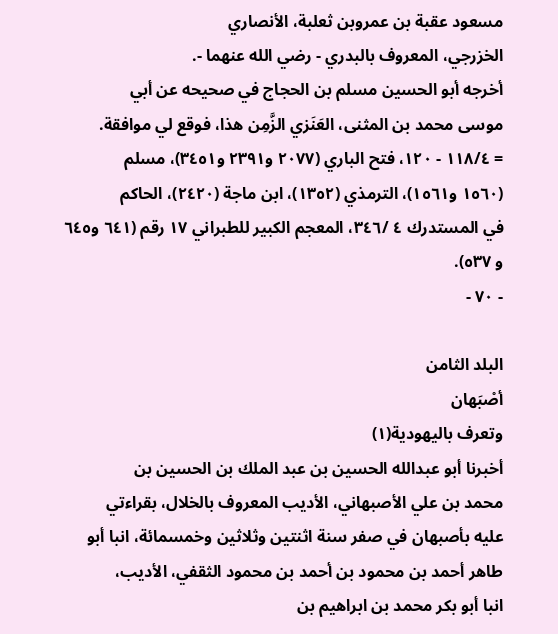مسعود عقبة بن عمروبن ثعلبة، الأنصاري
الخزرجي، المعروف بالبدري - رضي الله عنهما -.
أخرجه أبو الحسين مسلم بن الحجاج في صحيحه عن أبي
موسى محمد بن المثنى، العَنَزي الزَّمِن هذا، فوقع لي موافقة.
= ١١٨/٤ - ١٢٠، فتح الباري (٢٠٧٧ و٢٣٩١ و٣٤٥١)، مسلم
(١٥٦٠ و١٥٦١)، الترمذي (١٣٥٢)، ابن ماجة (٢٤٢٠)، الحاكم
في المستدرك ٤ /٣٤٦، المعجم الكبير للطبراني ١٧ رقم (٦٤١ و٦٤٥
و ٥٣٧).
- ٧٠ -

البلد الثامن
أصْبَهان
وتعرف باليهودية(١)
أخبرنا أبو عبدالله الحسين بن عبد الملك بن الحسين بن
محمد بن علي الأصبهاني، الأديب المعروف بالخلال، بقراءتي
عليه بأصبهان في صفر سنة اثنتين وثلاثين وخمسمائة، انبا أبو
طاهر أحمد بن محمود بن أحمد بن محمود الثقفي، الأديب،
انبا أبو بكر محمد بن ابراهيم بن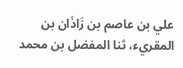علي بن عاصم بن زَاذَان بن
المقريء، ثنا المفضل بن محمد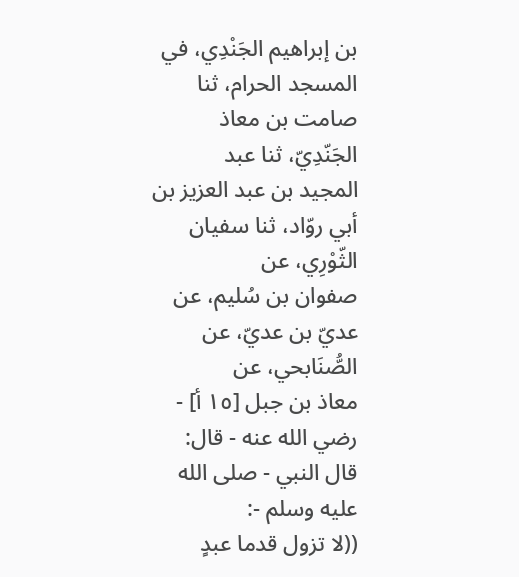بن إبراهيم الجَنْدِي، في
المسجد الحرام، ثنا صامت بن معاذ الجَنّدِيّ، ثنا عبد
المجيد بن عبد العزيز بن أبي روّاد، ثنا سفيان الثّوْرِي، عن
صفوان بن سُليم، عن عديّ بن عديّ، عن الصُّنَابحي، عن
معاذ بن جبل [١٥ أ] - رضي الله عنه - قال:
قال النبي - صلى الله عليه وسلم -:
((لا تزول قدما عبدٍ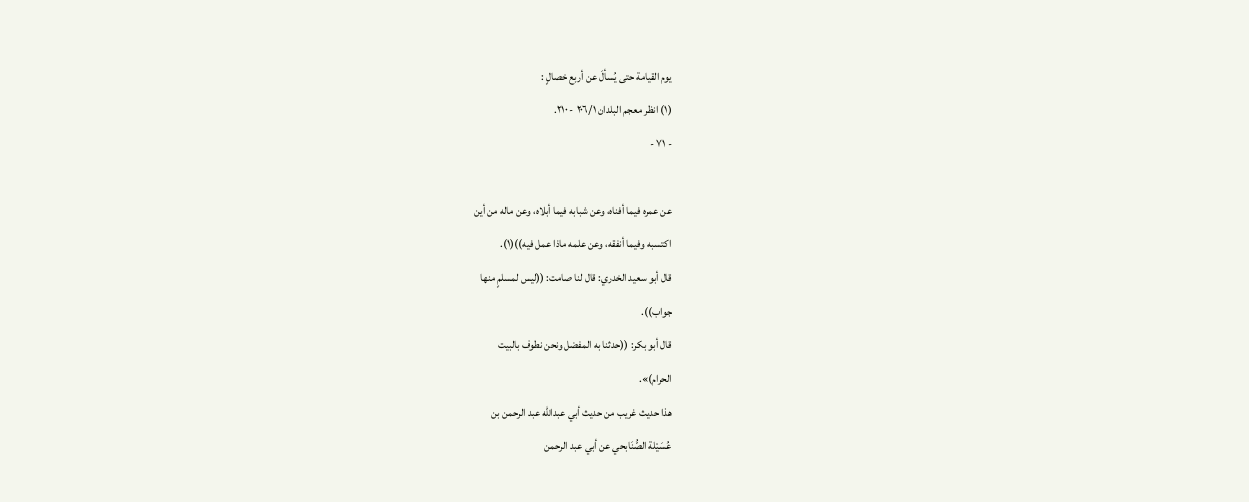يوم القيامة حتى يُسألَ عن أربع خصالٍ :
(١) انظر معجم البلدان ٢٠٦/١ - ٢١٠.
- ٧١ -

عن عمره فيما أفناه، وعن شبابه فيما أبلاه، وعن ماله من أين
اكتسبه وفيما أنفقه، وعن علمه ماذا عمل فيه))(١).
قال أبو سعيد الخدري: قال لنا صامت: ((ليس لمسلمٍ منها
جواب)).
قال أبو بكر: ((حدثنا به المفضل ونحن نطوف بالبيت
الحرام)».
هذا حديث غريب من حديث أبي عبدالله عبد الرحمن بن
عُسَيْلة الصُّنَابحي عن أبي عبد الرحمن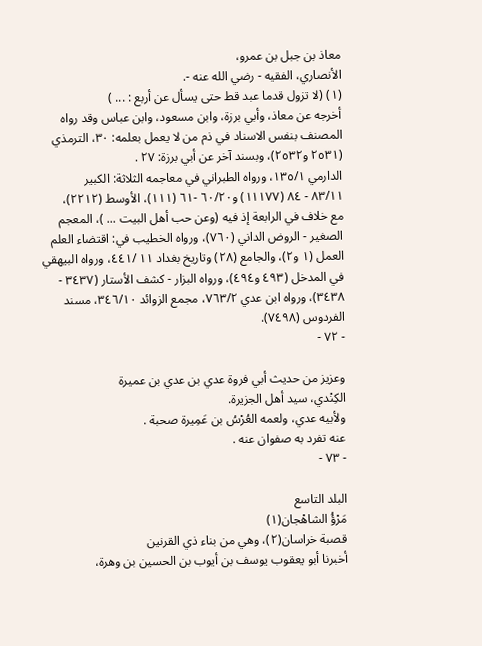معاذ بن جبل بن عمرو،
الأنصاري، الفقيه - رضي الله عنه -.
(١) (لا تزول قدما عبد قط حتى يسأل عن أربع : ... )
أخرجه عن معاذ، وأبي برزة، وابن مسعود، وابن عباس وقد رواه
المصنف بنفس الاسناد في ذم من لا يعمل بعلمه: ٣٠، الترمذي
(٢٥٣١ و٢٥٣٢)، وبسند آخر عن أبي برزة: ٢٧ .
الدارمي ١٣٥/١، ورواه الطبراني في معاجمه الثلاثة: الكبير
٨٣/١١ - ٨٤ (١١١٧٧) و٦٠/٢٠ -٦١ (١١١)، الأوسط (٢٢١٢)،
مع خلاف في الرابعة إذ فيه (وعن حب أهل البيت ... )، المعجم
الصغير - الروض الداني (٧٦٠)، ورواه الخطيب في: اقتضاء العلم
العمل (١ و٢)، والجامع (٢٨) وتاريخ بغداد ١١ /٤٤١، ورواه البيهقي
في المدخل (٤٩٣ و٤٩٤)، ورواه البزار - كشف الأستار (٣٤٣٧ -
٣٤٣٨)، ورواه ابن عدي ٧٦٣/٢، مجمع الزوائد ٣٤٦/١٠، مسند
الفردوس (٧٤٩٨).
- ٧٢ -

وعزيز من حديث أبي فروة عدي بن عدي بن عميرة
الكِنْدي، سيد أهل الجزيرة.
ولأبيه عدي، ولعمه العُرْسُ بن عَمِيرة صحبة .
عنه تفرد به صفوان عنه .
- ٧٣ -

البلد التاسع
مَرْؤُ الشاهْجان(١)
قصبة خراسان(٢)، وهي من بناء ذي القرنين
أخبرنا أبو يعقوب يوسف بن أيوب بن الحسين بن وهرة،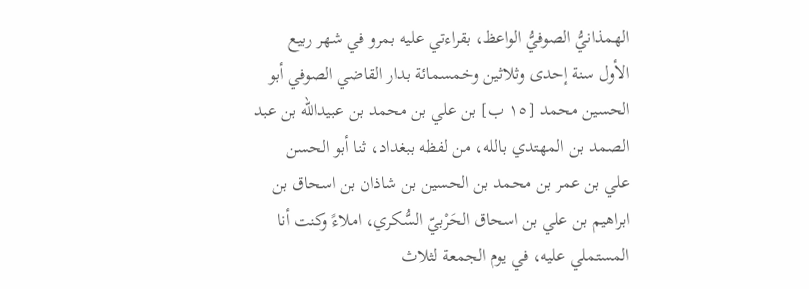الهمذانيُّ الصوفيُّ الواعظ، بقراءتي عليه بمرو في شهر ربيع
الأول سنة إحدى وثلاثين وخمسمائة بدار القاضي الصوفي أبو
الحسين محمد [١٥ ب] بن علي بن محمد بن عبيدالله بن عبد
الصمد بن المهتدي بالله، من لفظه ببغداد، ثنا أبو الحسن
علي بن عمر بن محمد بن الحسين بن شاذان بن اسحاق بن
ابراهيم بن علي بن اسحاق الحَرْبيّ السُّكري، املاءً وكنت أنا
المستملي عليه، في يوم الجمعة لثلاث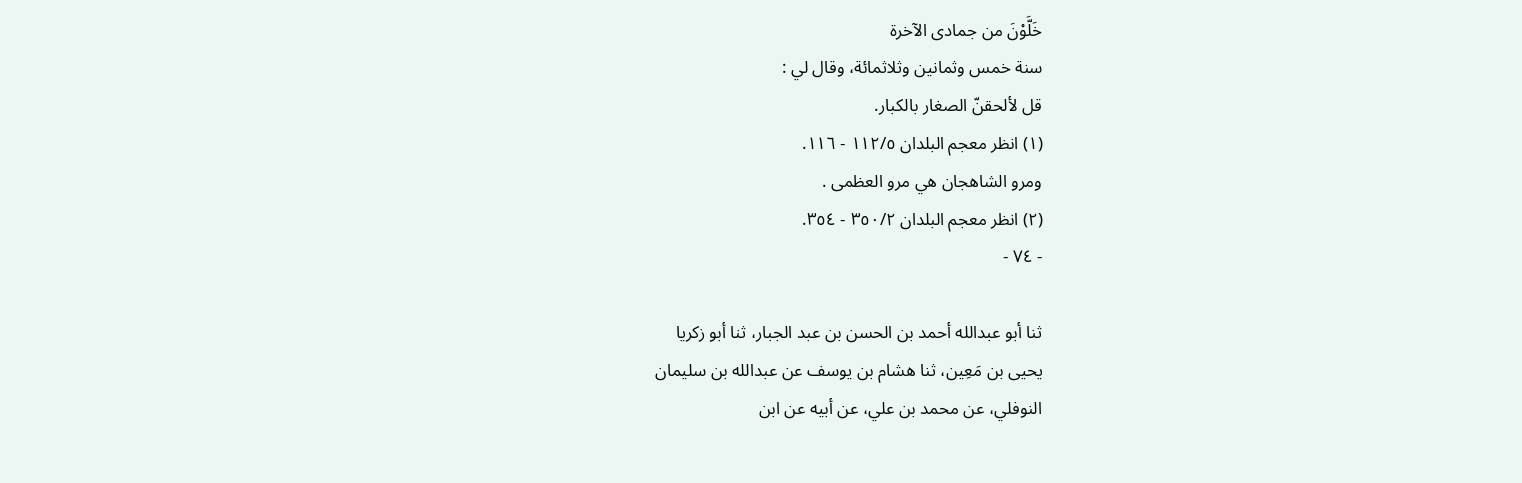خَلَّوْنَ من جمادى الآخرة
سنة خمس وثمانين وثلاثمائة، وقال لي :
قل لألحقنّ الصغار بالكبار.
(١) انظر معجم البلدان ١١٢/٥ - ١١٦.
ومرو الشاهجان هي مرو العظمى .
(٢) انظر معجم البلدان ٣٥٠/٢ - ٣٥٤.
- ٧٤ -

ثنا أبو عبدالله أحمد بن الحسن بن عبد الجبار، ثنا أبو زكريا
يحيى بن مَعِين، ثنا هشام بن يوسف عن عبدالله بن سليمان
النوفلي، عن محمد بن علي، عن أبيه عن ابن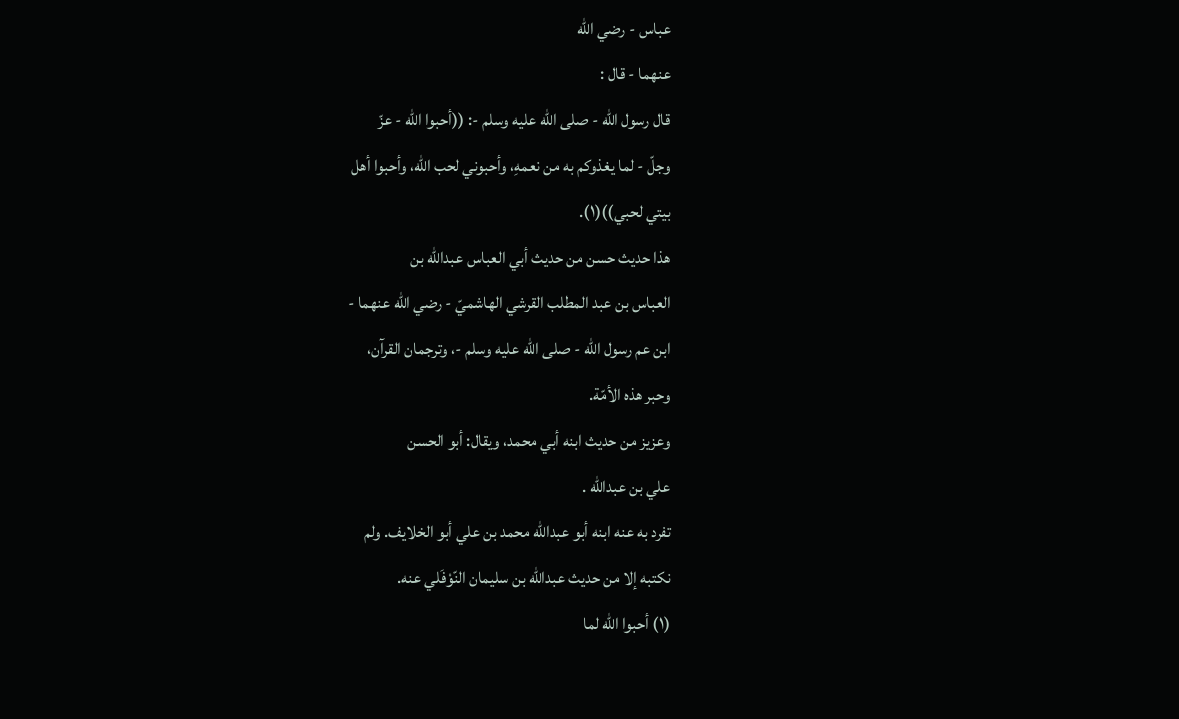عباس - رضي الله
عنهما - قال :
قال رسول الله - صلى الله عليه وسلم -: ((أحبوا الله - عزّ
وجلّ - لما يغذوكم به من نعمهِ، وأحبوني لحب الله، وأحبوا أهل
بيتي لحبي))(١).
هذا حديث حسن من حديث أبي العباس عبدالله بن
العباس بن عبد المطلب القرشي الهاشميّ - رضي الله عنهما -
ابن عم رسول الله - صلى الله عليه وسلم -، وترجمان القرآن،
وحبر هذه الأمّة.
وعزيز من حديث ابنه أبي محمد، ويقال: أبو الحسن
علي بن عبدالله .
تفرد به عنه ابنه أبو عبدالله محمد بن علي أبو الخلايف. ولم
نكتبه إلا من حديث عبدالله بن سليمان النّوْفَلي عنه.
(١) أحبوا الله لما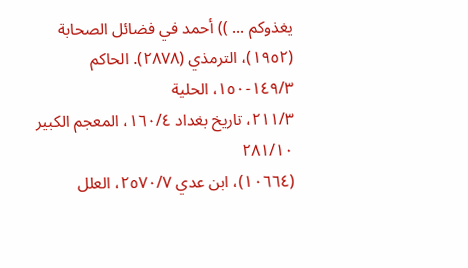يغذوكم ... )) أحمد في فضائل الصحابة
(١٩٥٢)، الترمذي (٢٨٧٨). الحاكم ١٤٩/٣-١٥٠، الحلية
٢١١/٣، تاريخ بغداد ١٦٠/٤، المعجم الكبير ٢٨١/١٠
(١٠٦٦٤)، ابن عدي ٢٥٧٠/٧، العلل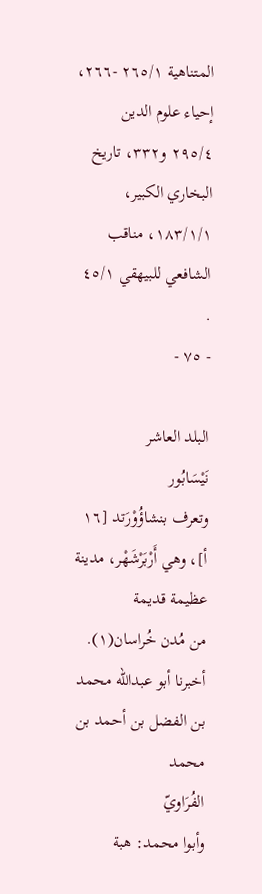المتناهية ٢٦٥/١ -٢٦٦،
إحياء علوم الدين ٢٩٥/٤ و٣٣٢، تاريخ البخاري الكبير،
١٨٣/١/١، مناقب الشافعي للبيهقي ٤٥/١ .
- ٧٥ -

البلد العاشر
نَيْسَابُور
وتعرف بنشاؤُوْرَتد [١٦ أ]، وهي أَرْبَرْشَهْر، مدينة عظيمة قديمة
من مُدن خُراسان(١).
أخبرنا أبو عبدالله محمد بن الفضل بن أحمد بن محمد
الفُرَاويّ
وأبوا محمد: هبة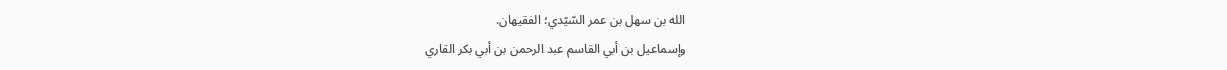الله بن سهل بن عمر السّيّدي؛ الفقيهان.
وإسماعيل بن أبي القاسم عبد الرحمن بن أبي بكر القاري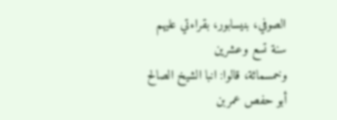الصوفي، بنيسابور، بقراءتي عليهم سنة تسع وعشرين
وخمسمائة، قالوا: انبا الشيخ الصالح أبو حفص عمربن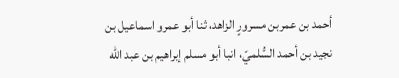أحمد بن عمربن مسرورٍ الزاهد، ثنا أبو عمرو اسماعيل بن
نجيد بن أحمد السُّلميّ، انبا أبو مسلم إبراهيم بن عبد الله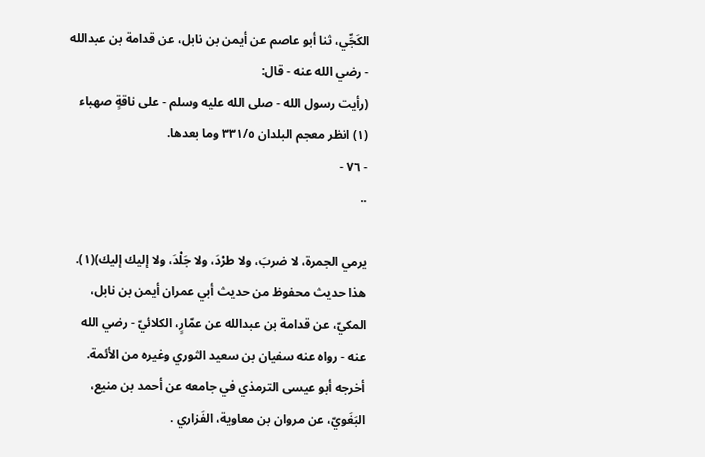الكَجِّي، ثنا أبو عاصم عن أيمن بن نابل، عن قدامة بن عبدالله
- رضي الله عنه - قال:
(رأيت رسول الله - صلى الله عليه وسلم - على ناقةٍ صهباء
(١) انظر معجم البلدان ٣٣١/٥ وما بعدها.
- ٧٦ -
..

يرمي الجمرة، لا ضربَ، ولا طرْدَ، ولا جَلْدَ، ولا إليك إليك)(١).
هذا حديث محفوظ من حديث أبي عمران أيمن بن نابل،
المكيّ، عن قدامة بن عبدالله عن عمّارٍ، الكلائيّ - رضي الله
عنه - رواه عنه سفيان بن سعيد الثوري وغيره من الأئمة.
أخرجه أبو عيسى الترمذي في جامعه عن أحمد بن منيع،
البَغَويّ، عن مروان بن معاوية، الفَزاري .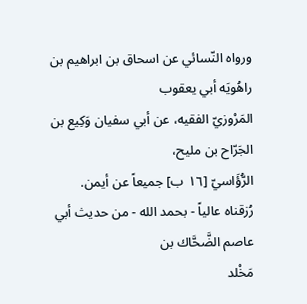ورواه النّسائي عن اسحاق بن ابراهيم بن راهُويَه أبي يعقوب
المَرْوزيّ الفقيه، عن أبي سفيان وَكِيع بن الجَرّاح بن مليح،
الرُّؤَاسيّ [١٦ ب] جميعاً عن أيمن.
رُزقناه عالياً - بحمد الله - من حديث أبي عاصم الضَّحَّاك بن
مَخْلد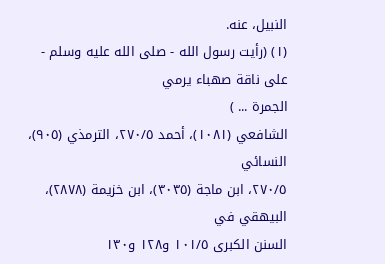النبيل، عنه.
(١) (رأيت رسول الله - صلى الله عليه وسلم - على ناقة صهباء يرمي
الجمرة ... )
الشافعي (١٠٨١)، أحمد ٢٧٠/٥، الترمذي (٩٠٥)، النسائي
٢٧٠/٥، ابن ماجة (٣٠٣٥)، ابن خزيمة (٢٨٧٨)، البيهقي في
السنن الكبرى ١٠١/٥ و١٢٨ و١٣٠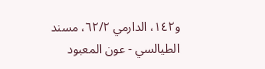و١٤٢، الدارمي ٦٢/٢، مسند
الطيالسي - عون المعبود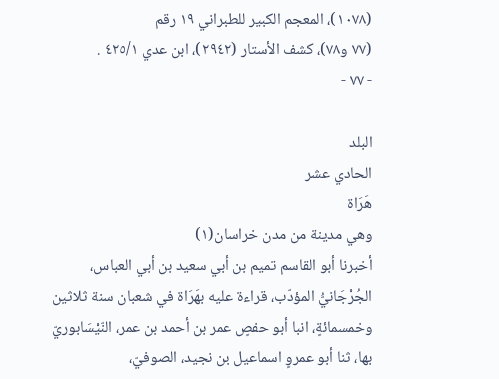(١٠٧٨)، المعجم الكبير للطبراني ١٩ رقم
(٧٧ و٧٨)، كشف الأستار (٢٩٤٢)، ابن عدي ٤٢٥/١ .
- ٧٧ -

البلد
الحادي عشر
هَرَاة
وهي مدينة من مدن خراسان(١)
أخبرنا أبو القاسم تميم بن أبي سعيد بن أبي العباس،
الجُرْجَانيُّ المؤدّب، قراءة عليه بهَرَاة في شعبان سنة ثلاثين
وخمسمائةٍ، انبا أبو حفصٍ عمر بن أحمد بن عمر، النّيْسَابوريّ
بها، ثنا أبو عمروٍ اسماعيل بن نجيد، الصوفيّ،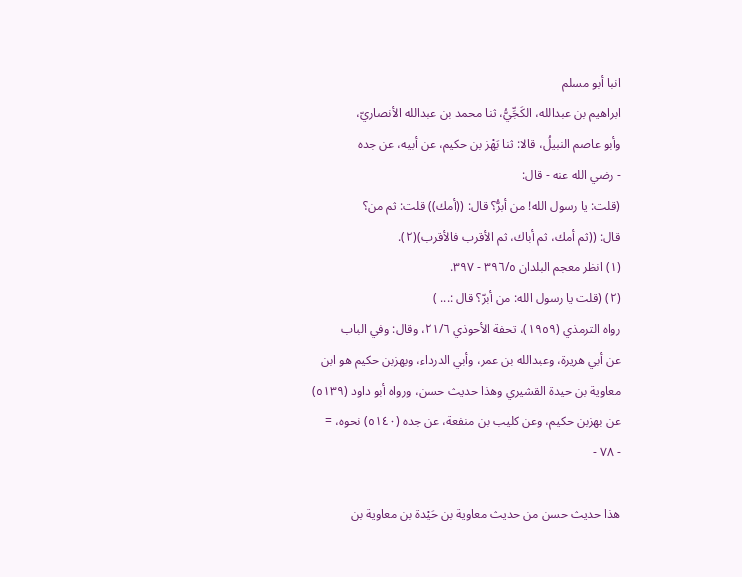انبا أبو مسلم
ابراهيم بن عبدالله، الكَجِّيُّ، ثنا محمد بن عبدالله الأنصاريّ،
وأبو عاصم النبيلُ، قالا: ثنا بَهْز بن حكيم، عن أبيه، عن جده
- رضي الله عنه - قال:
(قلت: يا رسول الله! من أبرُّ؟ قال: ((أمك)) قلت: ثم من؟
قال: ((ثم أمك، ثم أباك، ثم الأقرب فالأقرب)(٢).
(١) انظر معجم البلدان ٣٩٦/٥ - ٣٩٧.
(٢) (قلت يا رسول الله: من أبرّ؟ قال :... )
رواه الترمذي (١٩٥٩)، تحفة الأحوذي ٢١/٦، وقال: وفي الباب
عن أبي هريرة، وعبدالله بن عمر، وأبي الدرداء، وبهزبن حكيم هو ابن
معاوية بن حیدة القشيري وهذا حديث حسن، ورواه أبو داود (٥١٣٩)
عن بهزبن حكيم، وعن كليب بن منفعة، عن جده (٥١٤٠) نحوه، =
- ٧٨ -

هذا حديث حسن من حديث معاوية بن حَيْدة بن معاوية بن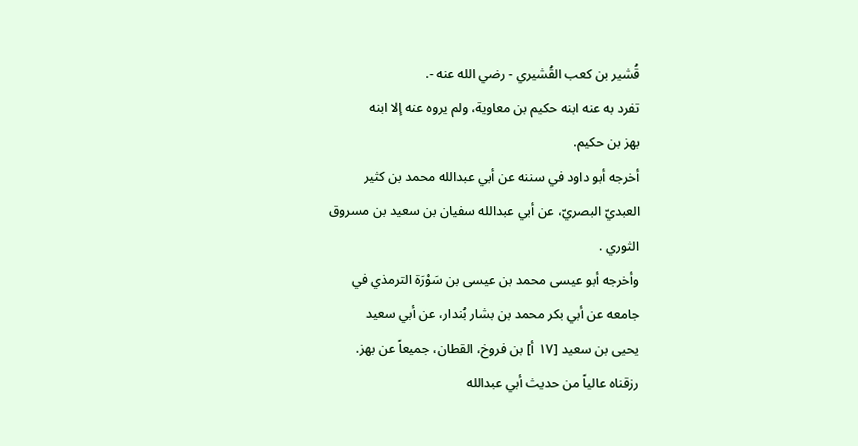قُشير بن كعب القُشيري - رضي الله عنه -.
تفرد به عنه ابنه حكيم بن معاوية، ولم يروه عنه إلا ابنه
بهز بن حکیم.
أخرجه أبو داود في سننه عن أبي عبدالله محمد بن کثیر
العبديّ البصريّ، عن أبي عبدالله سفيان بن سعيد بن مسروق
الثوري .
وأخرجه أبو عيسى محمد بن عيسى بن سَوْرَة الترمذي في
جامعه عن أبي بكر محمد بن بشار بُندار، عن أبي سعيد
يحيى بن سعيد [١٧ أ] بن فروخ، القطان، جميعاً عن بهز.
رزقناه عالياً من حديث أبي عبدالله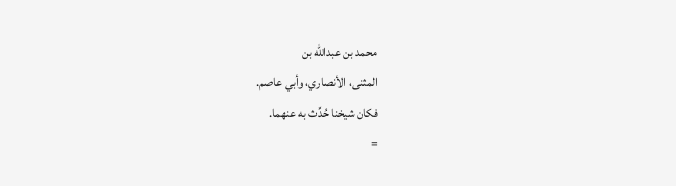محمد بن عبدالله بن
المثنى، الأنصاري، وأبي عاصم.
فكان شيخنا حُدِّث به عنهما.
=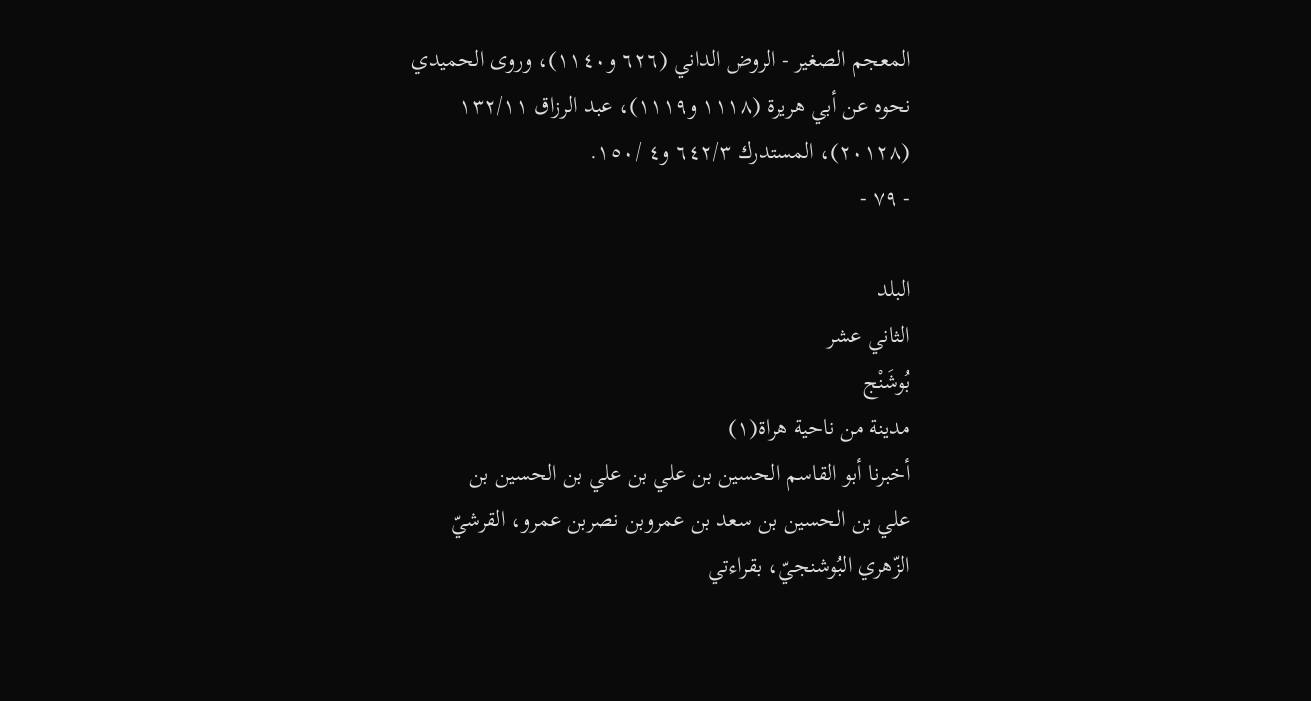المعجم الصغير - الروض الداني (٦٢٦ و١١٤٠)، وروى الحميدي
نحوه عن أبي هريرة (١١١٨ و١١١٩)، عبد الرزاق ١٣٢/١١
(٢٠١٢٨)، المستدرك ٦٤٢/٣ و٤ /١٥٠.
- ٧٩ -

البلد
الثاني عشر
بُوشَنْج
مدينة من ناحية هراة(١)
أخبرنا أبو القاسم الحسين بن علي بن علي بن الحسين بن
علي بن الحسين بن سعد بن عمروبن نصربن عمرو، القرشيّ
الزّهري البُوشنجيّ، بقراءتي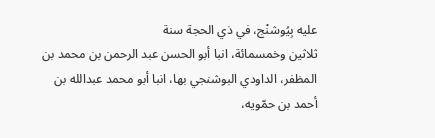عليه بِيُوشنْج، في ذي الحجة سنة
ثلاثين وخمسمائة، انبا أبو الحسن عبد الرحمن بن محمد بن
المظفر، الداودي البوشنجي بها، انبا أبو محمد عبدالله بن
أحمد بن حمّويه،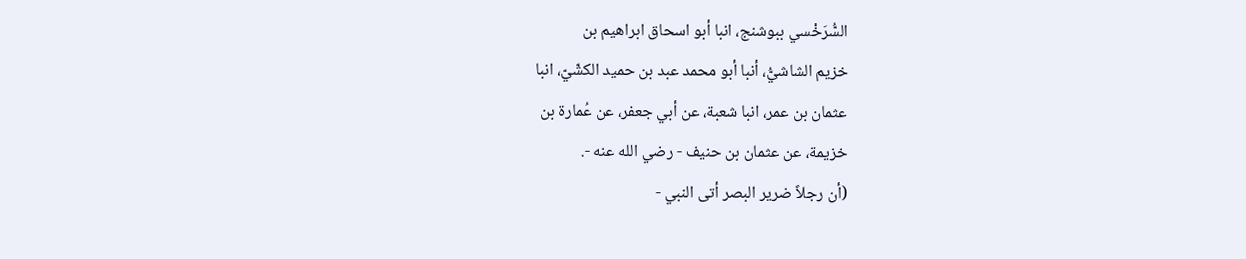السُّرَخْسي ببوشنج، انبا أبو اسحاق ابراهيم بن
خزيم الشاشيُّ، أنبا أبو محمد عبد بن حميد الكشّيّ، انبا
عثمان بن عمر، انبا شعبة، عن أبي جعفر، عن عُمارة بن
خزيمة، عن عثمان بن حنيف - رضي الله عنه -.
(أن رجلاً ضرير البصر أتى النبي -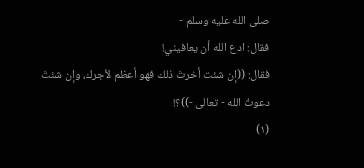صلى الله عليه وسلم -
فقال: ادع الله أن يعافيني!
فقال: ((إن شئت أخرتَ ذلك فهو أعظم لأجرك، وإن شئتَ
دعوتُ الله - تعالى -))؟!
(١)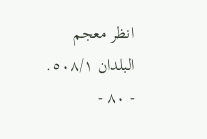انظر معجم البلدان ٥٠٨/١.
- ٨٠ -